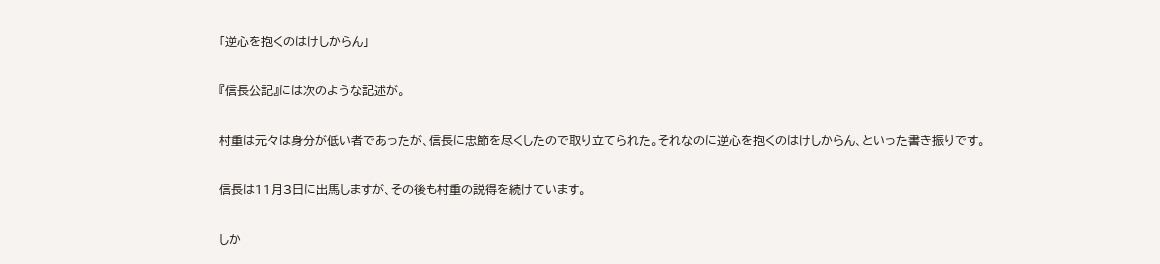「逆心を抱くのはけしからん」

『信長公記』には次のような記述が。

村重は元々は身分が低い者であったが、信長に忠節を尽くしたので取り立てられた。それなのに逆心を抱くのはけしからん、といった書き振りです。

信長は11月3日に出馬しますが、その後も村重の説得を続けています。

しか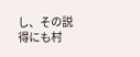し、その説得にも村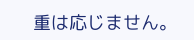重は応じません。